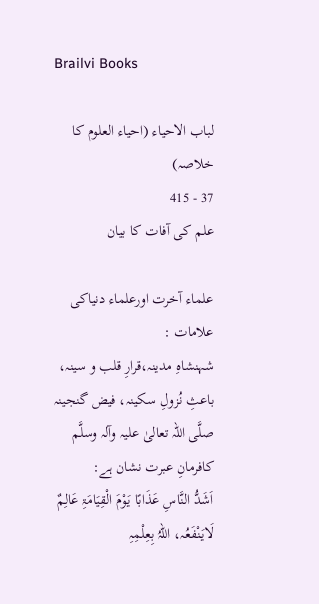Brailvi Books

لباب الاحیاء (احیاء العلوم کا خلاصہ)
37 - 415
علم کی آفات کا بیان

علماء آخرت اورعلماء دنیاکی علامات :
شہنشاہِ مدینہ،قرارِ قلب و سینہ، باعثِ نُزولِ سکینہ، فیض گنجینہ صلَّی اللہ تعالیٰ علیہ وآلہ وسلَّم کافرمانِ عبرت نشان ہے:
اَشَدُّ النَّاسِ عَذَابًا یَوْمَ الْقِیَامَۃِ عَالِمٌ لَایَنْفَعُہ، اللہُ بِعِلْمِہِ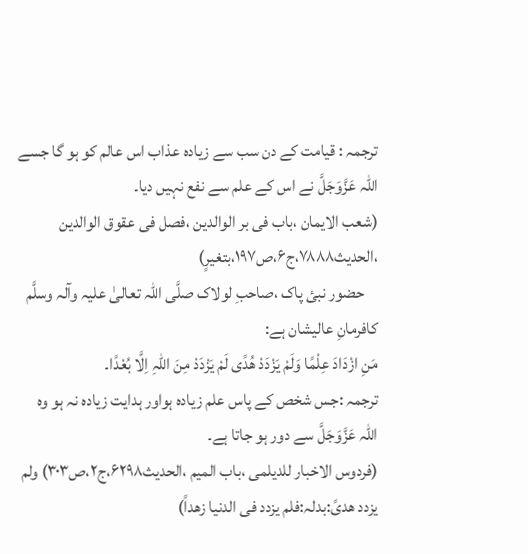ترجمہ : قیامت کے دن سب سے زیادہ عذاب اس عالم کو ہو گا جسے اللہ عَزَّوَجَلَّ نے اس کے علم سے نفع نہیں دیا۔
(شعب الایمان ،باب فی بر الوالدین ،فصل فی عقوق الوالدین ،الحدیث۷۸۸۸،ج۶،ص۱۹۷،بتغیرٍ)
    حضور نبئ پاک ،صاحبِ لولاک صلَّی اللہ تعالیٰ علیہ وآلہ وسلَّم کافرمانِ عالیشان ہے:
مَنِ ازْدَادَ عِلْمًا وَلَمْ یَزْدَدْ ھُدًی لَمْ یَزْدَدْ مِنَ اللہِ اِلَّا بُعْدًا۔
ترجمہ :جس شخص کے پاس علم زیادہ ہواور ہدایت زیادہ نہ ہو وہ اللہ عَزَّوَجَلَّ سے دور ہو جاتا ہے۔
(فردوس الاخبار للدیلمی ،باب المیم ،الحدیث۶۲۹۸،ج۲،ص۳۰۳) ولم یزدد ھدیً:بدلہ:فلم یزدد فی الدنیا زھداً)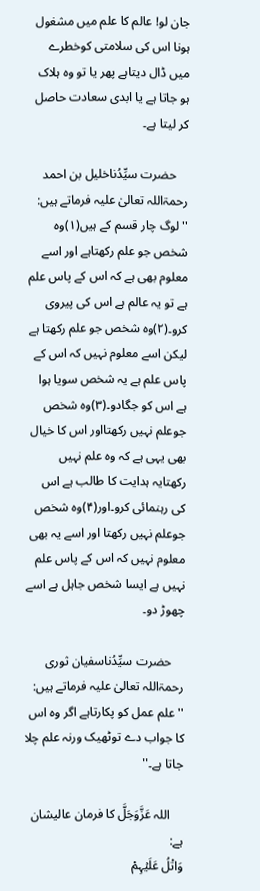جان لو! عالم کا علم میں مشغول ہونا اس کی سلامتی کوخطرے میں ڈال دیتاہے پھر یا تو وہ ہلاک ہو جاتا ہے یا ابدی سعادت حاصل کر لیتا ہے۔

    حضرت سیِّدُناخلیل بن احمد رحمۃاللہ تعالیٰ علیہ فرماتے ہیں: ''لوگ چار قسم کے ہیں(۱)وہ شخص جو علم رکھتاہے اور اسے معلوم بھی ہے کہ اس کے پاس علم ہے تو یہ عالم ہے اس کی پیروی کرو۔(۲)وہ شخص جو علم رکھتا ہے لیکن اسے معلوم نہیں کہ اس کے پاس علم ہے یہ شخص سویا ہوا ہے اس کو جگادو۔(۳)وہ شخص جوعلم نہیں رکھتااور اس کا خیال بھی یہی ہے کہ وہ علم نہیں رکھتایہ ہدایت کا طالب ہے اس کی رہنمائی کرو۔اور(۴)وہ شخص جوعلم نہیں رکھتا اور اسے یہ بھی معلوم نہیں کہ اس کے پاس علم نہیں ہے ایسا شخص جاہل ہے اسے چھوڑ دو۔

    حضرت سیِّدُناسفیان ثوری رحمۃاللہ تعالیٰ علیہ فرماتے ہیں: ''علم عمل کو پکارتاہے اگر وہ اس کا جواب دے توٹھیک ورنہ علم چلا جاتا ہے۔''

    اللہ عَزَّوَجَلَّ کا فرمان عالیشان ہے:
وَاتْلُ عَلَیۡہِمْ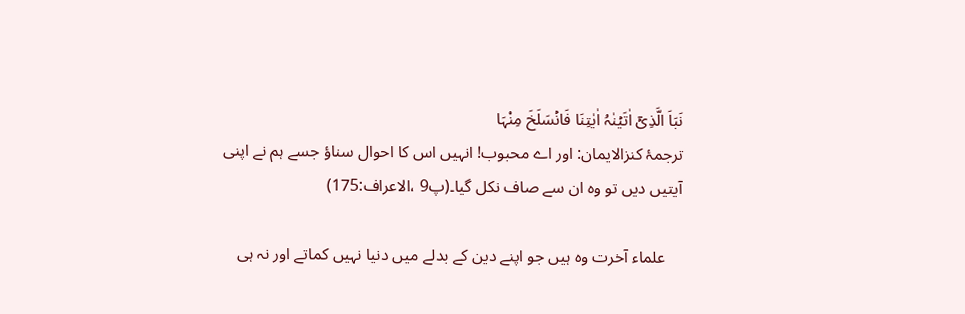نَبَاَ الَّذِیۡۤ اٰتَیۡنٰہُ اٰیٰتِنَا فَانۡسَلَخَ مِنْہَا
ترجمۂ کنزالایمان: اور اے محبوب! انہیں اس کا احوال سناؤ جسے ہم نے اپنی آیتیں دیں تو وہ ان سے صاف نکل گیا۔(پ9 ،الاعراف:175)

    علماء آخرت وہ ہیں جو اپنے دین کے بدلے میں دنیا نہیں کماتے اور نہ ہی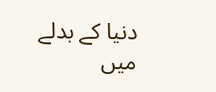دنیا کے بدلے میں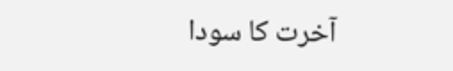آخرت کا سودا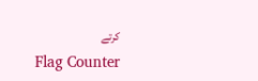کرتے
Flag Counter